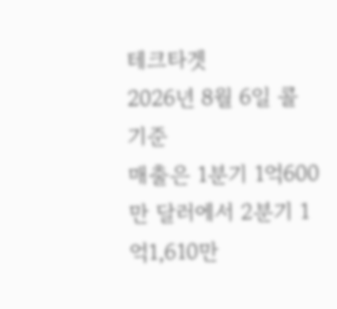테크타겟
2026년 8월 6일 콜 기준
매출은 1분기 1억600만 달러에서 2분기 1억1,610만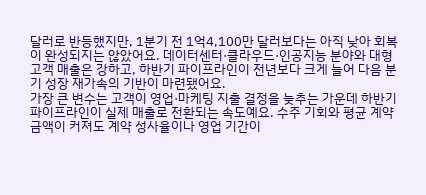달러로 반등했지만, 1분기 전 1억4,100만 달러보다는 아직 낮아 회복이 완성되지는 않았어요. 데이터센터·클라우드·인공지능 분야와 대형 고객 매출은 강하고, 하반기 파이프라인이 전년보다 크게 늘어 다음 분기 성장 재가속의 기반이 마련됐어요.
가장 큰 변수는 고객이 영업·마케팅 지출 결정을 늦추는 가운데 하반기 파이프라인이 실제 매출로 전환되는 속도예요. 수주 기회와 평균 계약금액이 커져도 계약 성사율이나 영업 기간이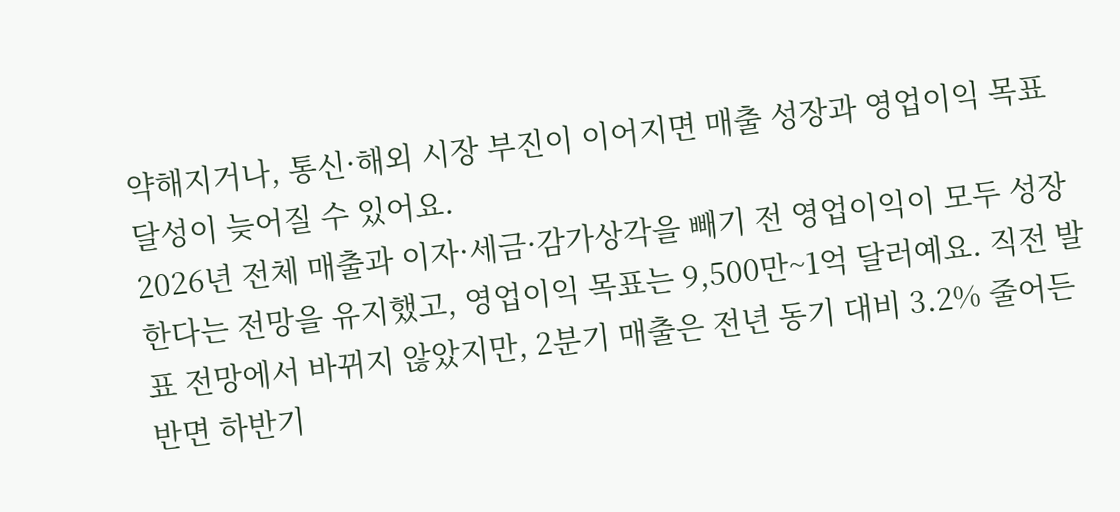약해지거나, 통신·해외 시장 부진이 이어지면 매출 성장과 영업이익 목표 달성이 늦어질 수 있어요.
2026년 전체 매출과 이자·세금·감가상각을 빼기 전 영업이익이 모두 성장한다는 전망을 유지했고, 영업이익 목표는 9,500만~1억 달러예요. 직전 발표 전망에서 바뀌지 않았지만, 2분기 매출은 전년 동기 대비 3.2% 줄어든 반면 하반기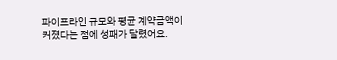파이프라인 규모와 평균 계약금액이 커졌다는 점에 성패가 달렸어요.